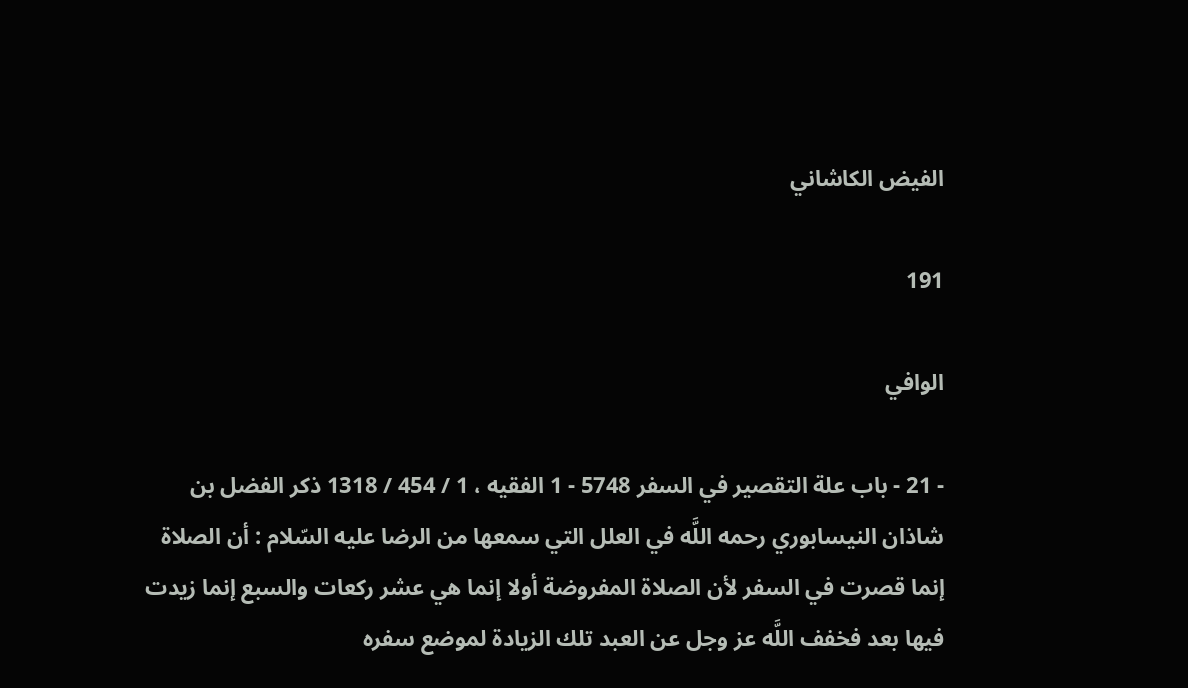الفيض الكاشاني

191

الوافي

- 21 - باب علة التقصير في السفر 5748 - 1 الفقيه ، 1 / 454 / 1318 ذكر الفضل بن شاذان النيسابوري رحمه اللَّه في العلل التي سمعها من الرضا عليه السّلام : أن الصلاة إنما قصرت في السفر لأن الصلاة المفروضة أولا إنما هي عشر ركعات والسبع إنما زيدت فيها بعد فخفف اللَّه عز وجل عن العبد تلك الزيادة لموضع سفره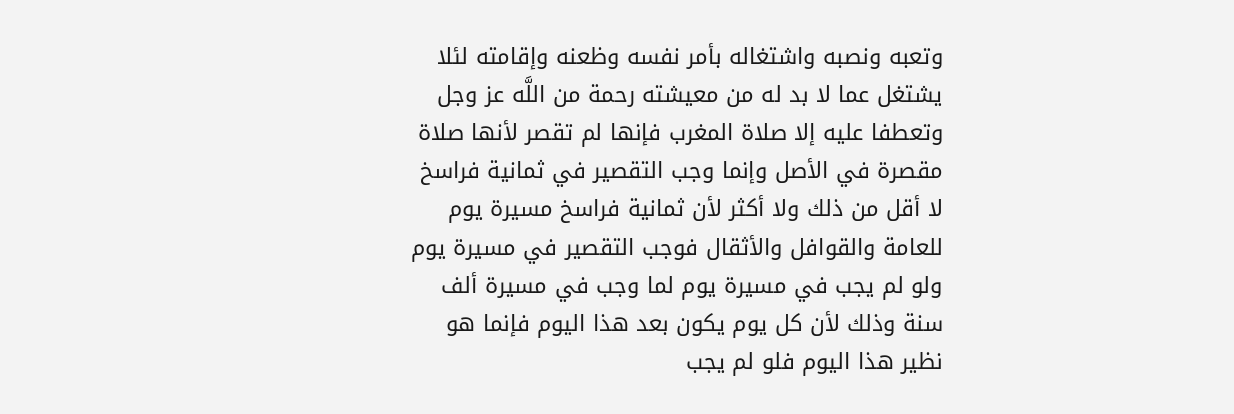وتعبه ونصبه واشتغاله بأمر نفسه وظعنه وإقامته لئلا يشتغل عما لا بد له من معيشته رحمة من اللَّه عز وجل وتعطفا عليه إلا صلاة المغرب فإنها لم تقصر لأنها صلاة مقصرة في الأصل وإنما وجب التقصير في ثمانية فراسخ لا أقل من ذلك ولا أكثر لأن ثمانية فراسخ مسيرة يوم للعامة والقوافل والأثقال فوجب التقصير في مسيرة يوم ولو لم يجب في مسيرة يوم لما وجب في مسيرة ألف سنة وذلك لأن كل يوم يكون بعد هذا اليوم فإنما هو نظير هذا اليوم فلو لم يجب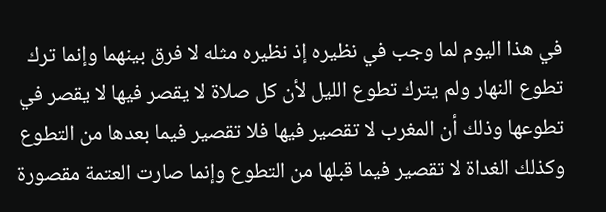في هذا اليوم لما وجب في نظيره إذ نظيره مثله لا فرق بينهما وإنما ترك تطوع النهار ولم يترك تطوع الليل لأن كل صلاة لا يقصر فيها لا يقصر في تطوعها وذلك أن المغرب لا تقصير فيها فلا تقصير فيما بعدها من التطوع وكذلك الغداة لا تقصير فيما قبلها من التطوع وإنما صارت العتمة مقصورة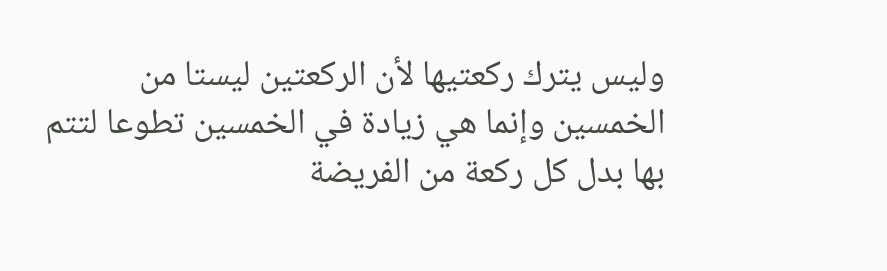وليس يترك ركعتيها لأن الركعتين ليستا من الخمسين وإنما هي زيادة في الخمسين تطوعا لتتم بها بدل كل ركعة من الفريضة